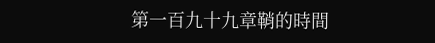第一百九十九章鞘的時間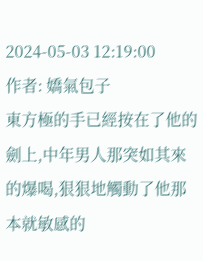2024-05-03 12:19:00
作者: 嬌氣包子
東方極的手已經按在了他的劍上,中年男人那突如其來的爆喝,狠狠地觸動了他那本就敏感的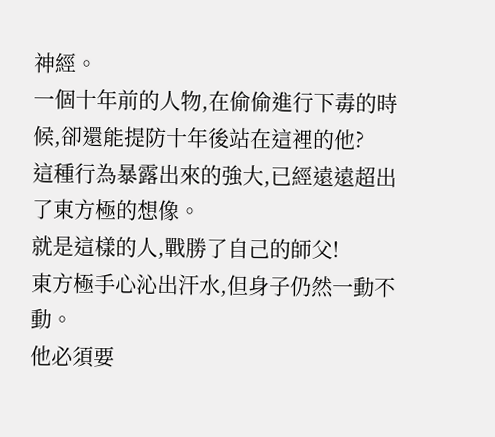神經。
一個十年前的人物,在偷偷進行下毒的時候,卻還能提防十年後站在這裡的他?
這種行為暴露出來的強大,已經遠遠超出了東方極的想像。
就是這樣的人,戰勝了自己的師父!
東方極手心沁出汗水,但身子仍然一動不動。
他必須要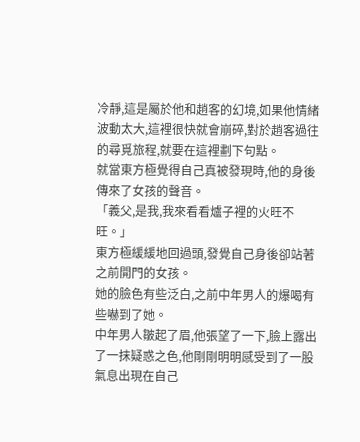冷靜,這是屬於他和趙客的幻境,如果他情緒波動太大,這裡很快就會崩碎,對於趙客過往的尋覓旅程,就要在這裡劃下句點。
就當東方極覺得自己真被發現時,他的身後傳來了女孩的聲音。
「義父,是我,我來看看爐子裡的火旺不旺。」
東方極緩緩地回過頭,發覺自己身後卻站著之前開門的女孩。
她的臉色有些泛白,之前中年男人的爆喝有些嚇到了她。
中年男人皺起了眉,他張望了一下,臉上露出了一抹疑惑之色,他剛剛明明感受到了一股氣息出現在自己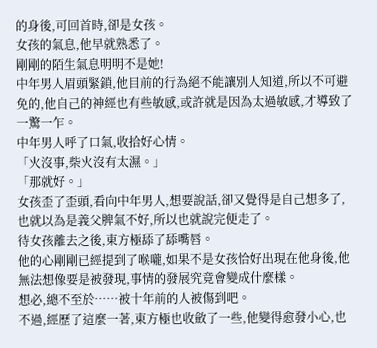的身後,可回首時,卻是女孩。
女孩的氣息,他早就熟悉了。
剛剛的陌生氣息明明不是她!
中年男人眉頭緊鎖,他目前的行為絕不能讓別人知道,所以不可避免的,他自己的神經也有些敏感,或許就是因為太過敏感,才導致了一驚一乍。
中年男人呼了口氣,收拾好心情。
「火沒事,柴火沒有太濕。」
「那就好。」
女孩歪了歪頭,看向中年男人,想要說話,卻又覺得是自己想多了,也就以為是義父脾氣不好,所以也就說完便走了。
待女孩離去之後,東方極舔了舔嘴唇。
他的心剛剛已經提到了喉嚨,如果不是女孩恰好出現在他身後,他無法想像要是被發現,事情的發展究竟會變成什麼樣。
想必,總不至於……被十年前的人被傷到吧。
不過,經歷了這麼一著,東方極也收斂了一些,他變得愈發小心,也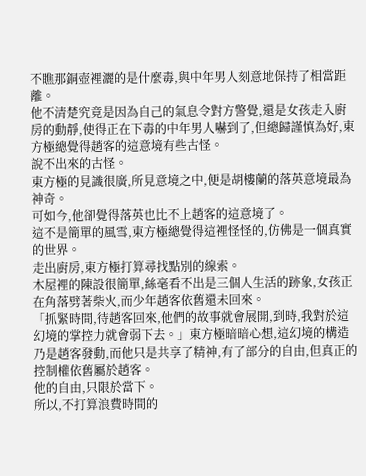不瞧那銅壺裡灑的是什麼毒,與中年男人刻意地保持了相當距離。
他不清楚究竟是因為自己的氣息令對方警覺,還是女孩走入廚房的動靜,使得正在下毒的中年男人嚇到了,但總歸謹慎為好,東方極總覺得趙客的這意境有些古怪。
說不出來的古怪。
東方極的見識很廣,所見意境之中,便是胡樓蘭的落英意境最為神奇。
可如今,他卻覺得落英也比不上趙客的這意境了。
這不是簡單的風雪,東方極總覺得這裡怪怪的,仿佛是一個真實的世界。
走出廚房,東方極打算尋找點別的線索。
木屋裡的陳設很簡單,絲毫看不出是三個人生活的跡象,女孩正在角落劈著柴火,而少年趙客依舊還未回來。
「抓緊時間,待趙客回來,他們的故事就會展開,到時,我對於這幻境的掌控力就會弱下去。」東方極暗暗心想,這幻境的構造乃是趙客發動,而他只是共享了精神,有了部分的自由,但真正的控制權依舊屬於趙客。
他的自由,只限於當下。
所以,不打算浪費時間的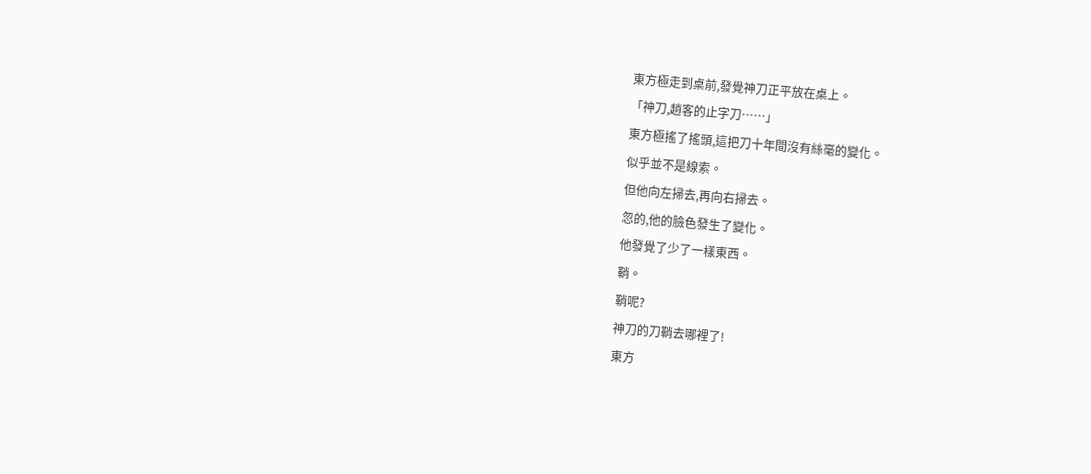東方極走到桌前,發覺神刀正平放在桌上。
「神刀,趙客的止字刀……」
東方極搖了搖頭,這把刀十年間沒有絲毫的變化。
似乎並不是線索。
但他向左掃去,再向右掃去。
忽的,他的臉色發生了變化。
他發覺了少了一樣東西。
鞘。
鞘呢?
神刀的刀鞘去哪裡了!
東方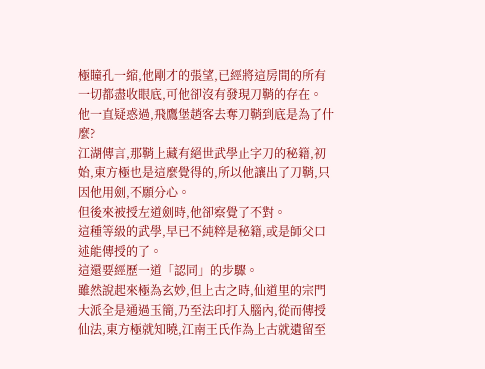極瞳孔一縮,他剛才的張望,已經將這房間的所有一切都盡收眼底,可他卻沒有發現刀鞘的存在。
他一直疑惑過,飛鷹堡趙客去奪刀鞘到底是為了什麼?
江湖傳言,那鞘上藏有絕世武學止字刀的秘籍,初始,東方極也是這麼覺得的,所以他讓出了刀鞘,只因他用劍,不願分心。
但後來被授左道劍時,他卻察覺了不對。
這種等級的武學,早已不純粹是秘籍,或是師父口述能傳授的了。
這還要經歷一道「認同」的步驟。
雖然說起來極為玄妙,但上古之時,仙道里的宗門大派全是通過玉簡,乃至法印打入腦內,從而傳授仙法,東方極就知曉,江南王氏作為上古就遺留至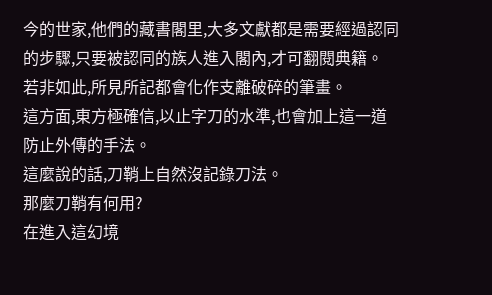今的世家,他們的藏書閣里,大多文獻都是需要經過認同的步驟,只要被認同的族人進入閣內,才可翻閱典籍。
若非如此,所見所記都會化作支離破碎的筆畫。
這方面,東方極確信,以止字刀的水準,也會加上這一道防止外傳的手法。
這麼說的話,刀鞘上自然沒記錄刀法。
那麼刀鞘有何用?
在進入這幻境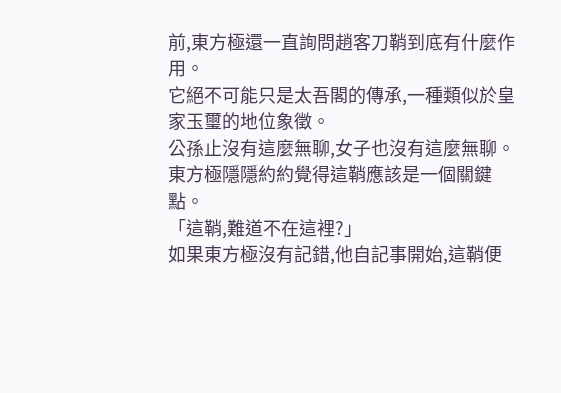前,東方極還一直詢問趙客刀鞘到底有什麼作用。
它絕不可能只是太吾閣的傳承,一種類似於皇家玉璽的地位象徵。
公孫止沒有這麼無聊,女子也沒有這麼無聊。
東方極隱隱約約覺得這鞘應該是一個關鍵點。
「這鞘,難道不在這裡?」
如果東方極沒有記錯,他自記事開始,這鞘便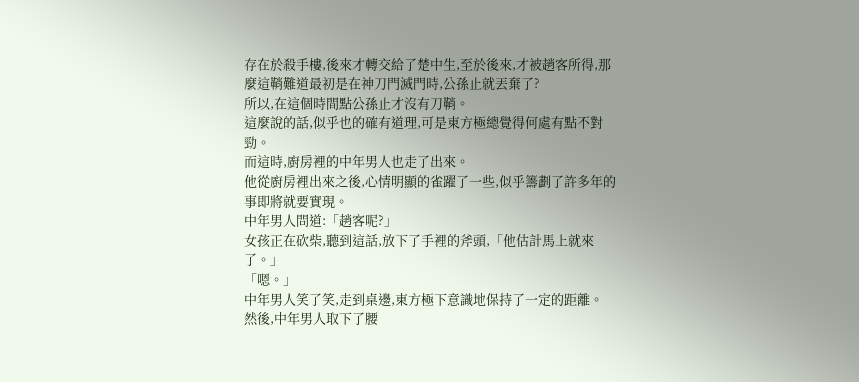存在於殺手樓,後來才轉交給了楚中生,至於後來,才被趙客所得,那麼這鞘難道最初是在神刀門滅門時,公孫止就丟棄了?
所以,在這個時間點公孫止才沒有刀鞘。
這麼說的話,似乎也的確有道理,可是東方極總覺得何處有點不對勁。
而這時,廚房裡的中年男人也走了出來。
他從廚房裡出來之後,心情明顯的雀躍了一些,似乎籌劃了許多年的事即將就要實現。
中年男人問道:「趙客呢?」
女孩正在砍柴,聽到這話,放下了手裡的斧頭,「他估計馬上就來了。」
「嗯。」
中年男人笑了笑,走到桌邊,東方極下意識地保持了一定的距離。
然後,中年男人取下了腰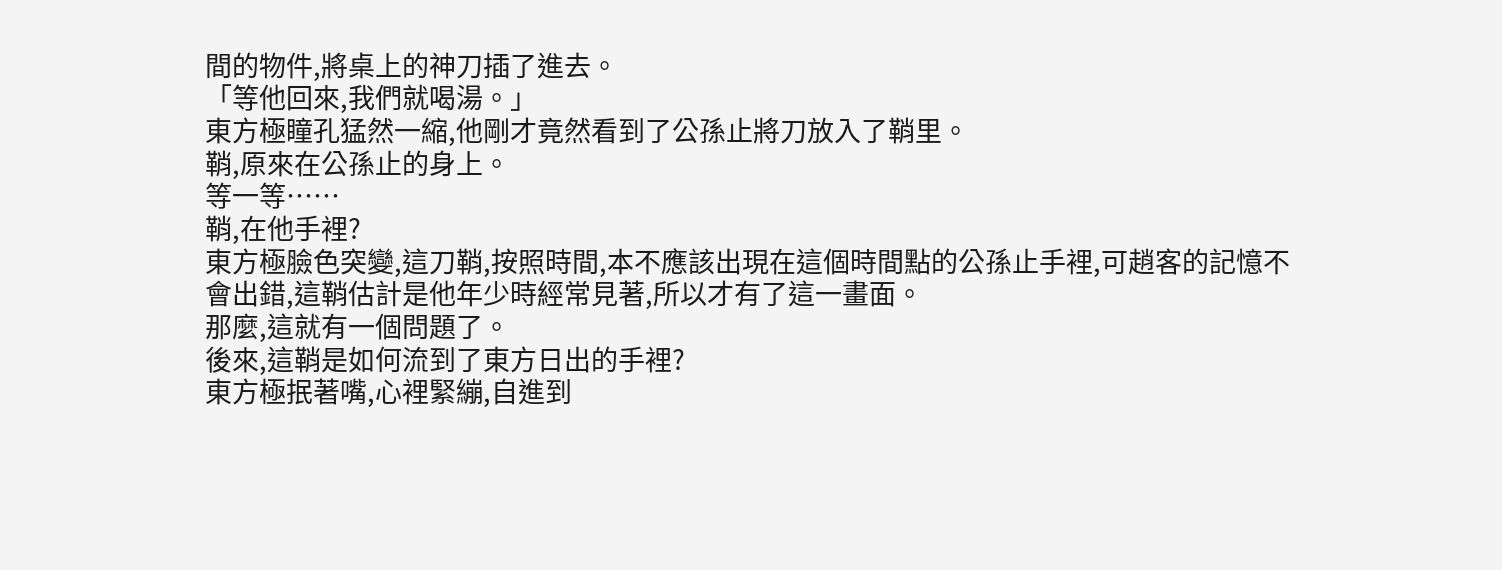間的物件,將桌上的神刀插了進去。
「等他回來,我們就喝湯。」
東方極瞳孔猛然一縮,他剛才竟然看到了公孫止將刀放入了鞘里。
鞘,原來在公孫止的身上。
等一等……
鞘,在他手裡?
東方極臉色突變,這刀鞘,按照時間,本不應該出現在這個時間點的公孫止手裡,可趙客的記憶不會出錯,這鞘估計是他年少時經常見著,所以才有了這一畫面。
那麼,這就有一個問題了。
後來,這鞘是如何流到了東方日出的手裡?
東方極抿著嘴,心裡緊繃,自進到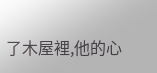了木屋裡,他的心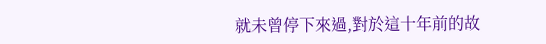就未曾停下來過,對於這十年前的故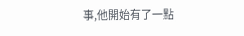事,他開始有了一點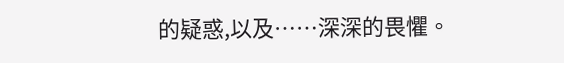的疑惑,以及……深深的畏懼。